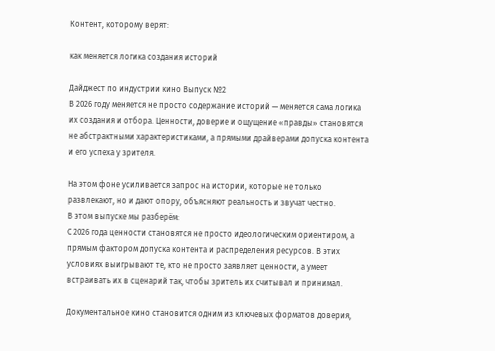Контент, которому верят:

как меняется логика создания историй

Дайджест по индустрии кино Выпуск №2
В 2026 году меняется не просто содержание историй — меняется сама логика их создания и отбора. Ценности, доверие и ощущение «правды» становятся не абстрактными характеристиками, а прямыми драйверами допуска контента и его успеха у зрителя.

На этом фоне усиливается запрос на истории, которые не только развлекают, но и дают опору, объясняют реальность и звучат честно.
В этом выпуске мы разберём:
С 2026 года ценности становятся не просто идеологическим ориентиром, а прямым фактором допуска контента и распределения ресурсов. В этих условиях выигрывают те, кто не просто заявляет ценности, а умеет встраивать их в сценарий так, чтобы зритель их считывал и принимал.

Документальное кино становится одним из ключевых форматов доверия,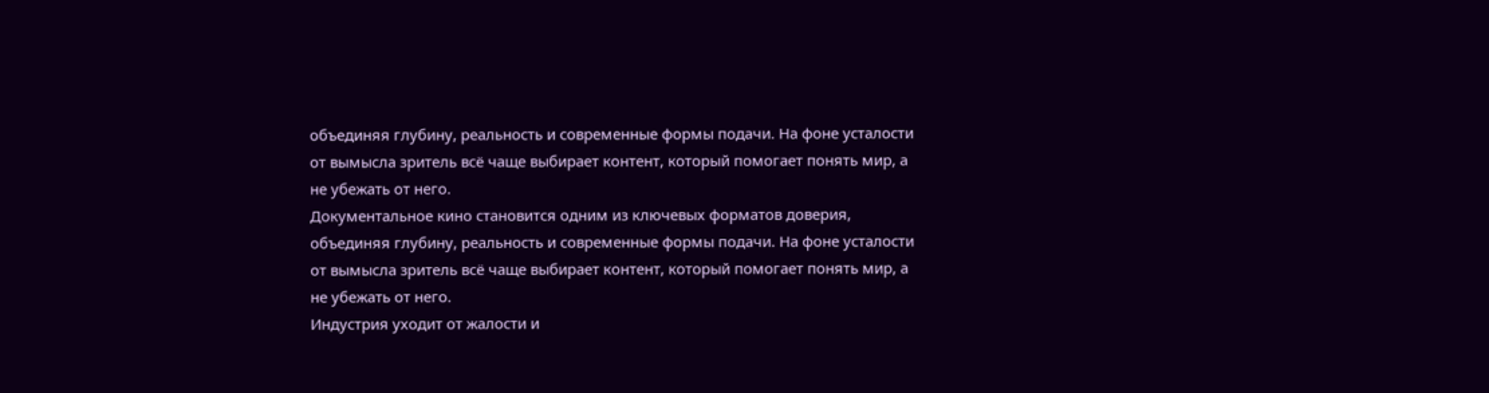объединяя глубину, реальность и современные формы подачи. На фоне усталости от вымысла зритель всё чаще выбирает контент, который помогает понять мир, а не убежать от него.
Документальное кино становится одним из ключевых форматов доверия, объединяя глубину, реальность и современные формы подачи. На фоне усталости от вымысла зритель всё чаще выбирает контент, который помогает понять мир, а не убежать от него.
Индустрия уходит от жалости и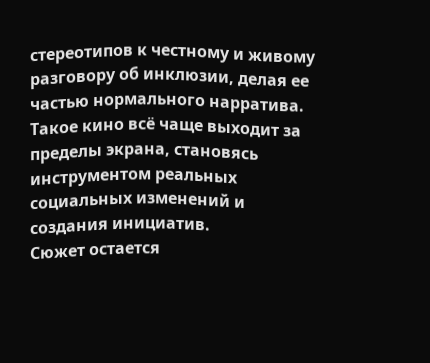стереотипов к честному и живому разговору об инклюзии, делая ее частью нормального нарратива. Такое кино всё чаще выходит за пределы экрана, становясь инструментом реальных социальных изменений и создания инициатив.
Сюжет остается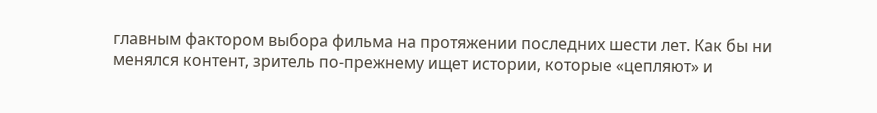главным фактором выбора фильма на протяжении последних шести лет. Как бы ни менялся контент, зритель по-прежнему ищет истории, которые «цепляют» и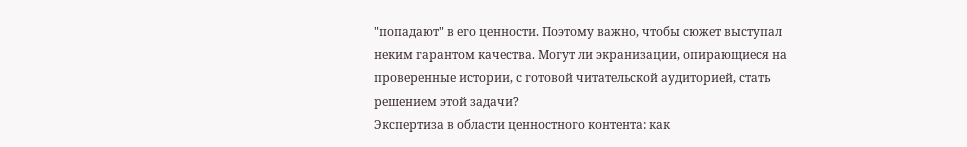"попадают" в его ценности. Поэтому важно, чтобы сюжет выступал неким гарантом качества. Могут ли экранизации, опирающиеся на проверенные истории, с готовой читательской аудиторией, стать решением этой задачи?
Экспертиза в области ценностного контента: как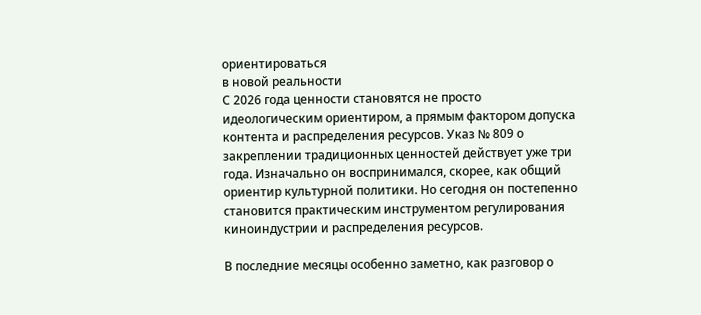ориентироваться
в новой реальности
С 2026 года ценности становятся не просто идеологическим ориентиром, а прямым фактором допуска контента и распределения ресурсов. Указ № 809 о закреплении традиционных ценностей действует уже три года. Изначально он воспринимался, скорее, как общий ориентир культурной политики. Но сегодня он постепенно становится практическим инструментом регулирования киноиндустрии и распределения ресурсов.

В последние месяцы особенно заметно, как разговор о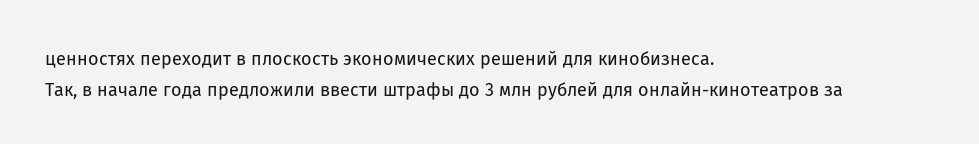ценностях переходит в плоскость экономических решений для кинобизнеса.
Так, в начале года предложили ввести штрафы до 3 млн рублей для онлайн-кинотеатров за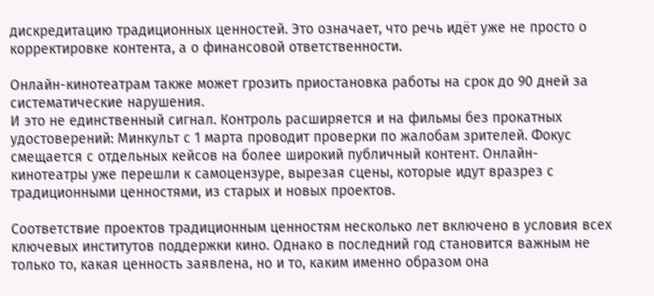дискредитацию традиционных ценностей. Это означает, что речь идёт уже не просто о корректировке контента, а о финансовой ответственности.

Онлайн-кинотеатрам также может грозить приостановка работы на срок до 90 дней за систематические нарушения.
И это не единственный сигнал. Контроль расширяется и на фильмы без прокатных удостоверений: Минкульт с 1 марта проводит проверки по жалобам зрителей. Фокус смещается с отдельных кейсов на более широкий публичный контент. Онлайн-кинотеатры уже перешли к самоцензуре, вырезая сцены, которые идут вразрез с традиционными ценностями, из старых и новых проектов.

Соответствие проектов традиционным ценностям несколько лет включено в условия всех ключевых институтов поддержки кино. Однако в последний год становится важным не только то, какая ценность заявлена, но и то, каким именно образом она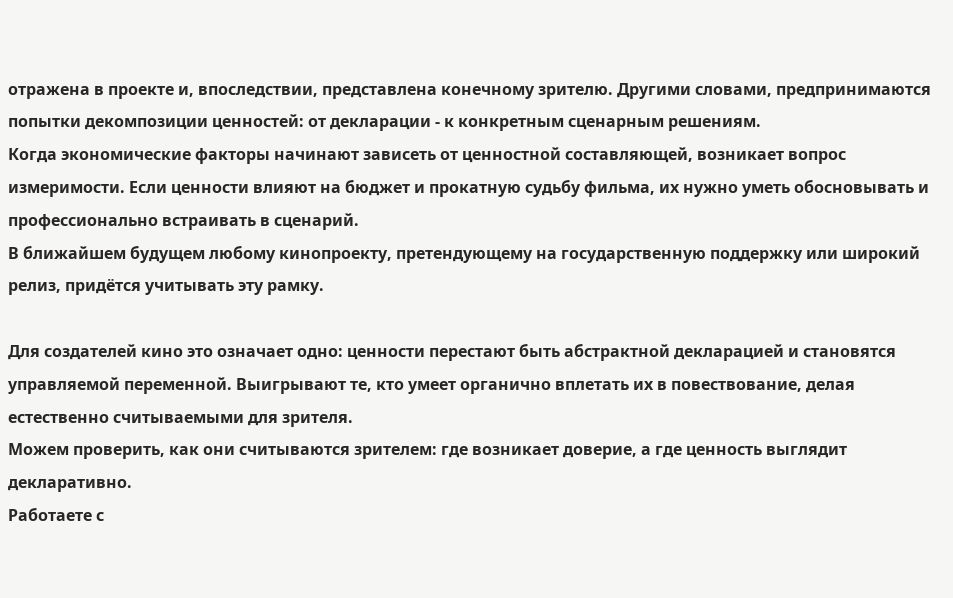отражена в проекте и, впоследствии, представлена конечному зрителю. Другими словами, предпринимаются попытки декомпозиции ценностей: от декларации - к конкретным сценарным решениям.
Когда экономические факторы начинают зависеть от ценностной составляющей, возникает вопрос измеримости. Если ценности влияют на бюджет и прокатную судьбу фильма, их нужно уметь обосновывать и профессионально встраивать в сценарий.
В ближайшем будущем любому кинопроекту, претендующему на государственную поддержку или широкий релиз, придётся учитывать эту рамку.

Для создателей кино это означает одно: ценности перестают быть абстрактной декларацией и становятся управляемой переменной. Выигрывают те, кто умеет органично вплетать их в повествование, делая естественно считываемыми для зрителя.
Можем проверить, как они считываются зрителем: где возникает доверие, а где ценность выглядит декларативно.
Работаете с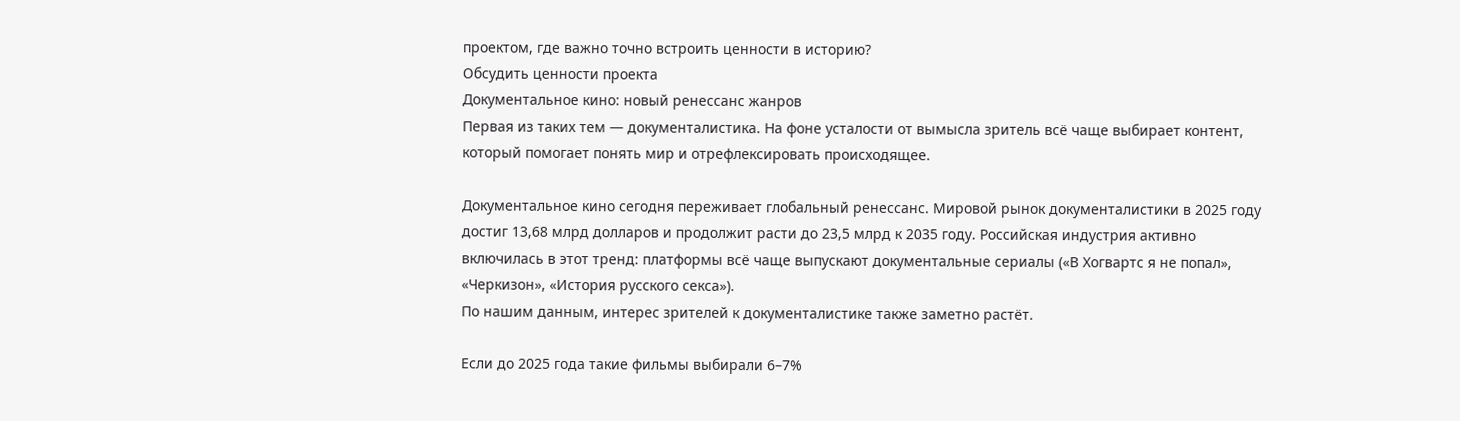проектом, где важно точно встроить ценности в историю?
Обсудить ценности проекта
Документальное кино: новый ренессанс жанров
Первая из таких тем — документалистика. На фоне усталости от вымысла зритель всё чаще выбирает контент, который помогает понять мир и отрефлексировать происходящее.

Документальное кино сегодня переживает глобальный ренессанс. Мировой рынок документалистики в 2025 году достиг 13,68 млрд долларов и продолжит расти до 23,5 млрд к 2035 году. Российская индустрия активно включилась в этот тренд: платформы всё чаще выпускают документальные сериалы («В Хогвартс я не попал», «Черкизон», «История русского секса»).
По нашим данным, интерес зрителей к документалистике также заметно растёт.

Если до 2025 года такие фильмы выбирали 6–7%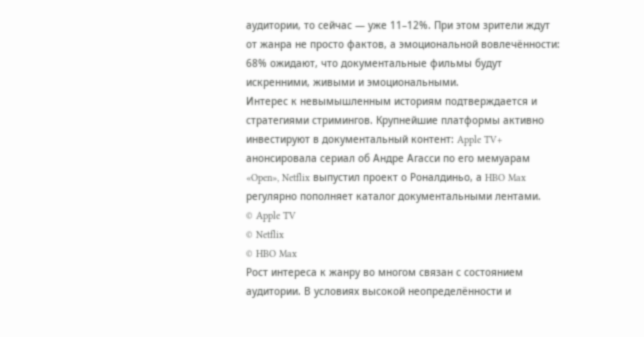аудитории, то сейчас — уже 11–12%. При этом зрители ждут от жанра не просто фактов, а эмоциональной вовлечённости: 68% ожидают, что документальные фильмы будут искренними, живыми и эмоциональными.
Интерес к невымышленным историям подтверждается и стратегиями стримингов. Крупнейшие платформы активно инвестируют в документальный контент: Apple TV+ анонсировала сериал об Андре Агасси по его мемуарам «Open», Netflix выпустил проект о Роналдиньо, а HBO Max регулярно пополняет каталог документальными лентами.
© Apple TV
© Netflix
© HBO Max
Рост интереса к жанру во многом связан с состоянием аудитории. В условиях высокой неопределённости и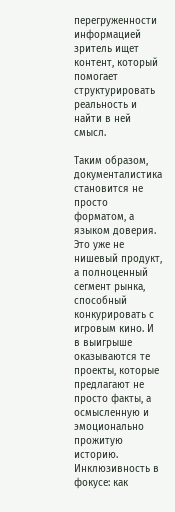перегруженности информацией зритель ищет контент, который помогает структурировать реальность и найти в ней смысл.

Таким образом, документалистика становится не просто форматом, а языком доверия. Это уже не нишевый продукт, а полноценный сегмент рынка, способный конкурировать с игровым кино. И в выигрыше оказываются те проекты, которые предлагают не просто факты, а осмысленную и эмоционально прожитую историю.
Инклюзивность в фокусе: как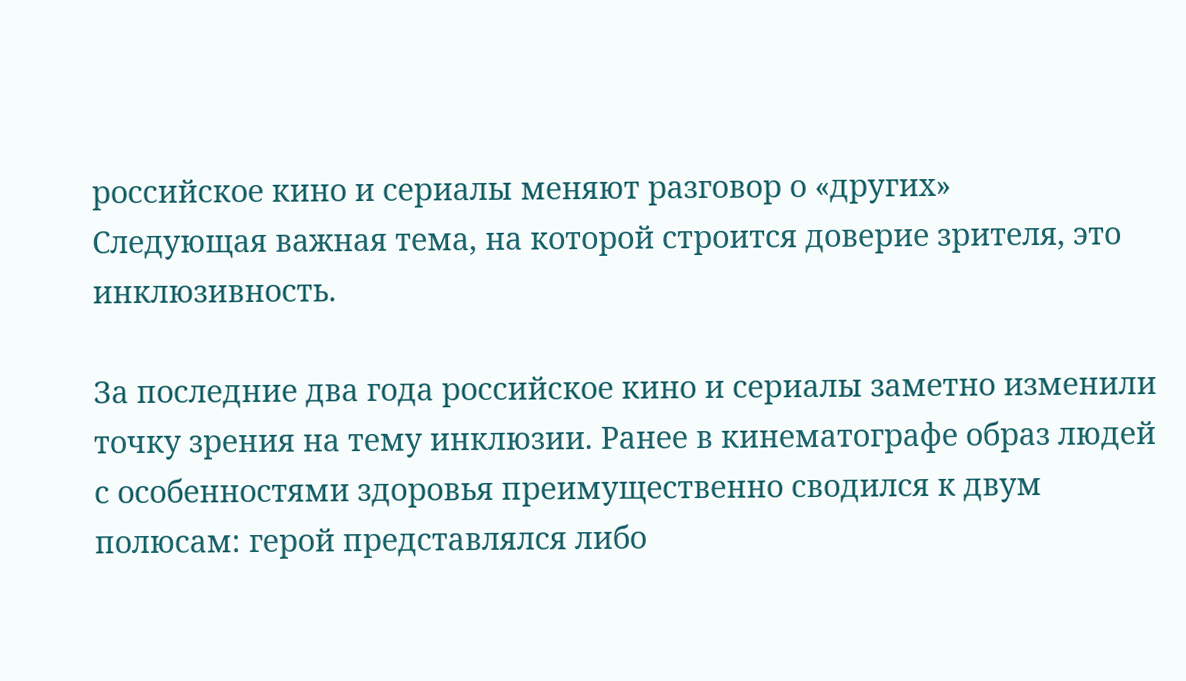российское кино и сериалы меняют разговор о «других»
Следующая важная тема, на которой строится доверие зрителя, это инклюзивность.

За последние два года российское кино и сериалы заметно изменили точку зрения на тему инклюзии. Ранее в кинематографе образ людей с особенностями здоровья преимущественно сводился к двум полюсам: герой представлялся либо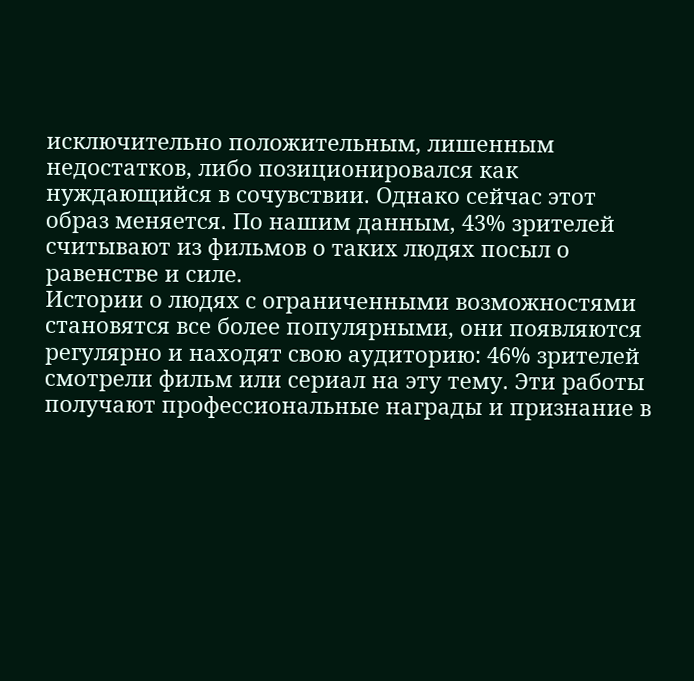исключительно положительным, лишенным недостатков, либо позиционировался как нуждающийся в сочувствии. Однако сейчас этот образ меняется. По нашим данным, 43% зрителей считывают из фильмов о таких людях посыл о равенстве и силе.
Истории о людях с ограниченными возможностями становятся все более популярными, они появляются регулярно и находят свою аудиторию: 46% зрителей смотрели фильм или сериал на эту тему. Эти работы получают профессиональные награды и признание в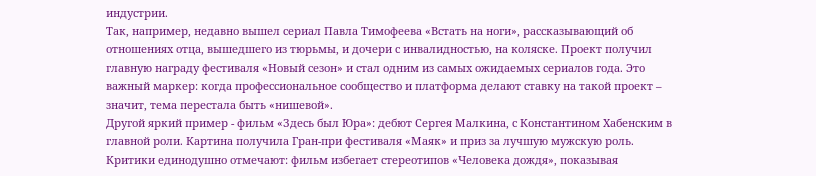индустрии.
Так, например, недавно вышел сериал Павла Тимофеева «Встать на ноги», рассказывающий об отношениях отца, вышедшего из тюрьмы, и дочери с инвалидностью, на коляске. Проект получил главную награду фестиваля «Новый сезон» и стал одним из самых ожидаемых сериалов года. Это важный маркер: когда профессиональное сообщество и платформа делают ставку на такой проект – значит, тема перестала быть «нишевой».
Другой яркий пример - фильм «Здесь был Юра»: дебют Сергея Малкина, с Константином Хабенским в главной роли. Картина получила Гран-при фестиваля «Маяк» и приз за лучшую мужскую роль. Критики единодушно отмечают: фильм избегает стереотипов «Человека дождя», показывая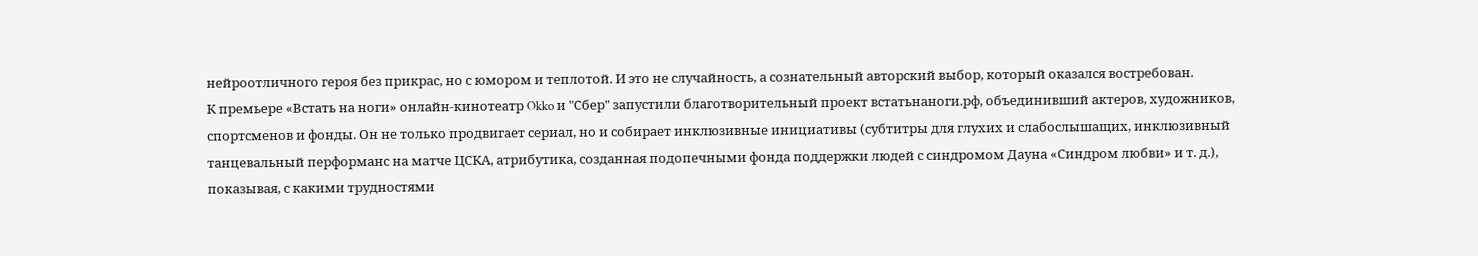нейроотличного героя без прикрас, но с юмором и теплотой. И это не случайность, а сознательный авторский выбор, который оказался востребован.
К премьере «Встать на ноги» онлайн-кинотеатр Okko и "Сбер" запустили благотворительный проект встатьнаноги.рф, объединивший актеров, художников, спортсменов и фонды. Он не только продвигает сериал, но и собирает инклюзивные инициативы (субтитры для глухих и слабослышащих, инклюзивный танцевальный перформанс на матче ЦСКА, атрибутика, созданная подопечными фонда поддержки людей с синдромом Дауна «Синдром любви» и т. д.), показывая, с какими трудностями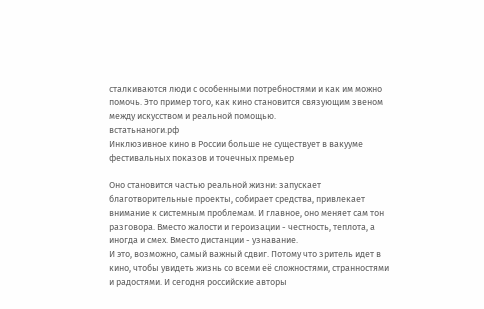сталкиваются люди с особенными потребностями и как им можно помочь. Это пример того, как кино становится связующим звеном между искусством и реальной помощью.
встатьнаноги.рф
Инклюзивное кино в России больше не существует в вакууме фестивальных показов и точечных премьер

Оно становится частью реальной жизни: запускает благотворительные проекты, собирает средства, привлекает внимание к системным проблемам. И главное, оно меняет сам тон разговора. Вместо жалости и героизации - честность, теплота, а иногда и смех. Вместо дистанции - узнавание.
И это, возможно, самый важный сдвиг. Потому что зритель идет в кино, чтобы увидеть жизнь со всеми её сложностями, странностями и радостями. И сегодня российские авторы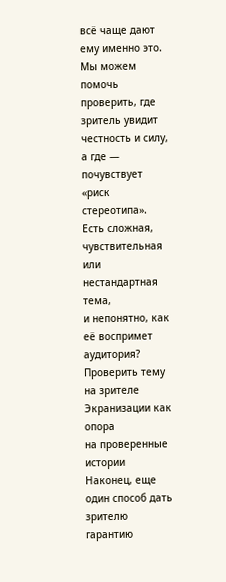всё чаще дают ему именно это.
Мы можем помочь проверить, где зритель увидит честность и силу, а где — почувствует «риск стереотипа».
Есть сложная, чувствительная или нестандартная тема,
и непонятно, как её воспримет аудитория?
Проверить тему на зрителе
Экранизации как опора
на проверенные истории
Наконец, еще один способ дать зрителю гарантию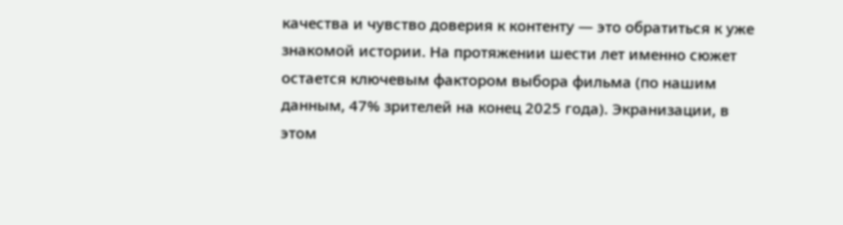качества и чувство доверия к контенту — это обратиться к уже знакомой истории. На протяжении шести лет именно сюжет остается ключевым фактором выбора фильма (по нашим данным, 47% зрителей на конец 2025 года). Экранизации, в этом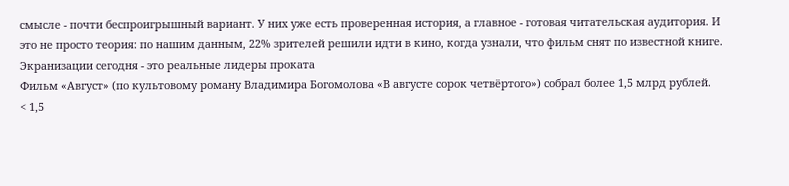смысле - почти беспроигрышный вариант. У них уже есть проверенная история, а главное - готовая читательская аудитория. И это не просто теория: по нашим данным, 22% зрителей решили идти в кино, когда узнали, что фильм снят по известной книге.
Экранизации сегодня - это реальные лидеры проката
Фильм «Август» (по культовому роману Владимира Богомолова «В августе сорок четвёртого») собрал более 1,5 млрд рублей.
< 1,5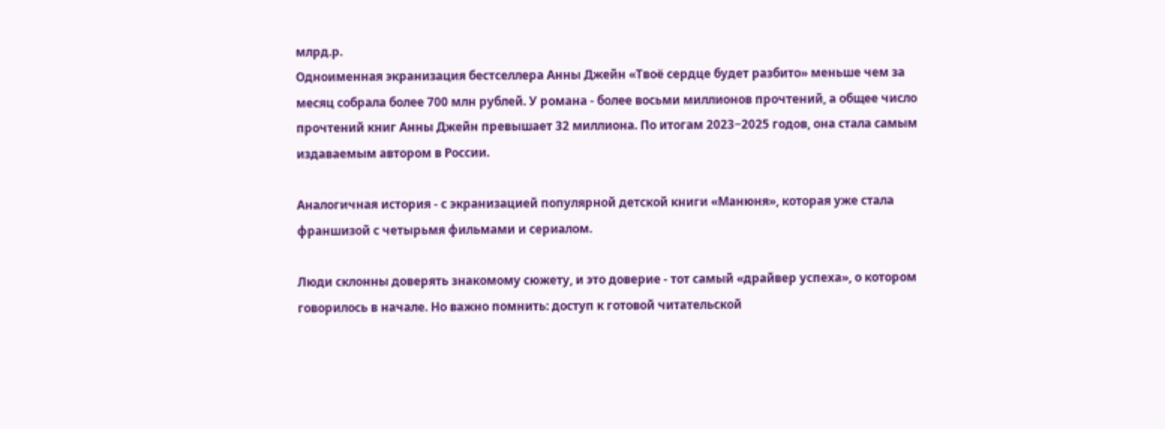млрд.р.
Одноименная экранизация бестселлера Анны Джейн «Твоё сердце будет разбито» меньше чем за месяц собрала более 700 млн рублей. У романа - более восьми миллионов прочтений, а общее число прочтений книг Анны Джейн превышает 32 миллиона. По итогам 2023−2025 годов, она стала самым издаваемым автором в России.

Аналогичная история - с экранизацией популярной детской книги «Манюня», которая уже стала франшизой с четырьмя фильмами и сериалом.

Люди склонны доверять знакомому сюжету, и это доверие - тот самый «драйвер успеха», о котором говорилось в начале. Но важно помнить: доступ к готовой читательской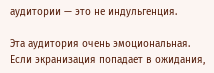аудитории — это не индульгенция.

Эта аудитория очень эмоциональная. Если экранизация попадает в ожидания,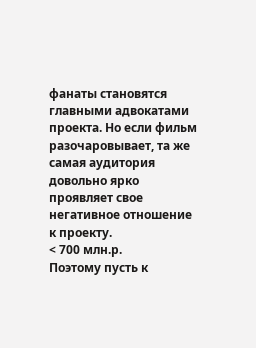фанаты становятся главными адвокатами проекта. Но если фильм разочаровывает, та же самая аудитория довольно ярко проявляет свое негативное отношение к проекту.
< 700 млн.р.
Поэтому пусть к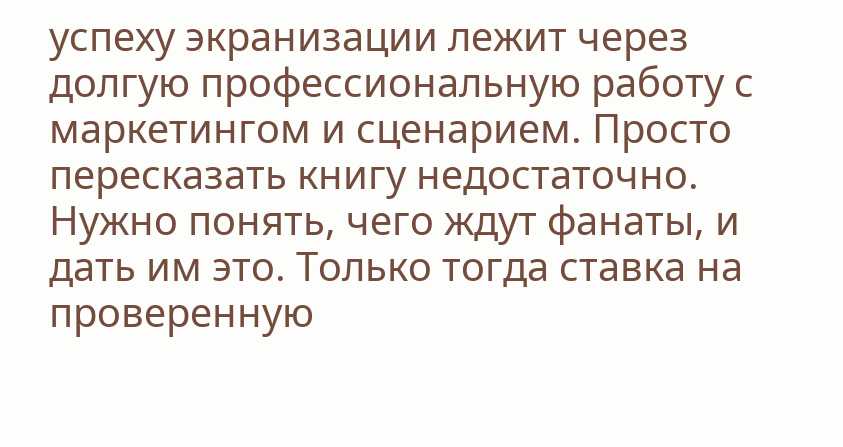успеху экранизации лежит через долгую профессиональную работу с маркетингом и сценарием. Просто пересказать книгу недостаточно. Нужно понять, чего ждут фанаты, и дать им это. Только тогда ставка на проверенную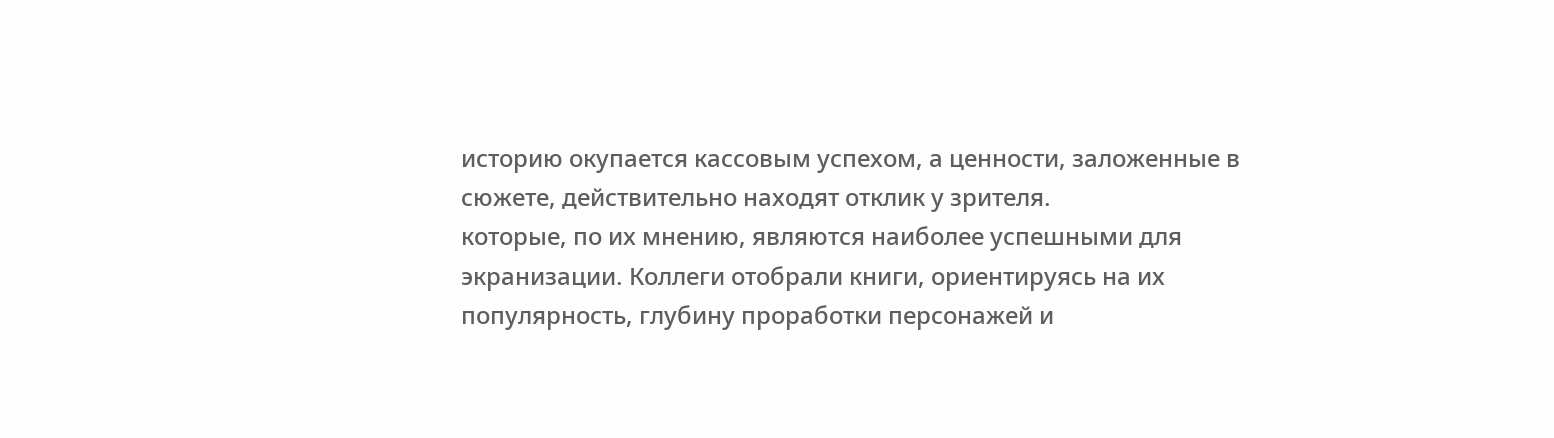историю окупается кассовым успехом, а ценности, заложенные в сюжете, действительно находят отклик у зрителя.
которые, по их мнению, являются наиболее успешными для экранизации. Коллеги отобрали книги, ориентируясь на их популярность, глубину проработки персонажей и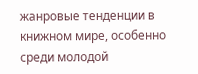жанровые тенденции в книжном мире, особенно среди молодой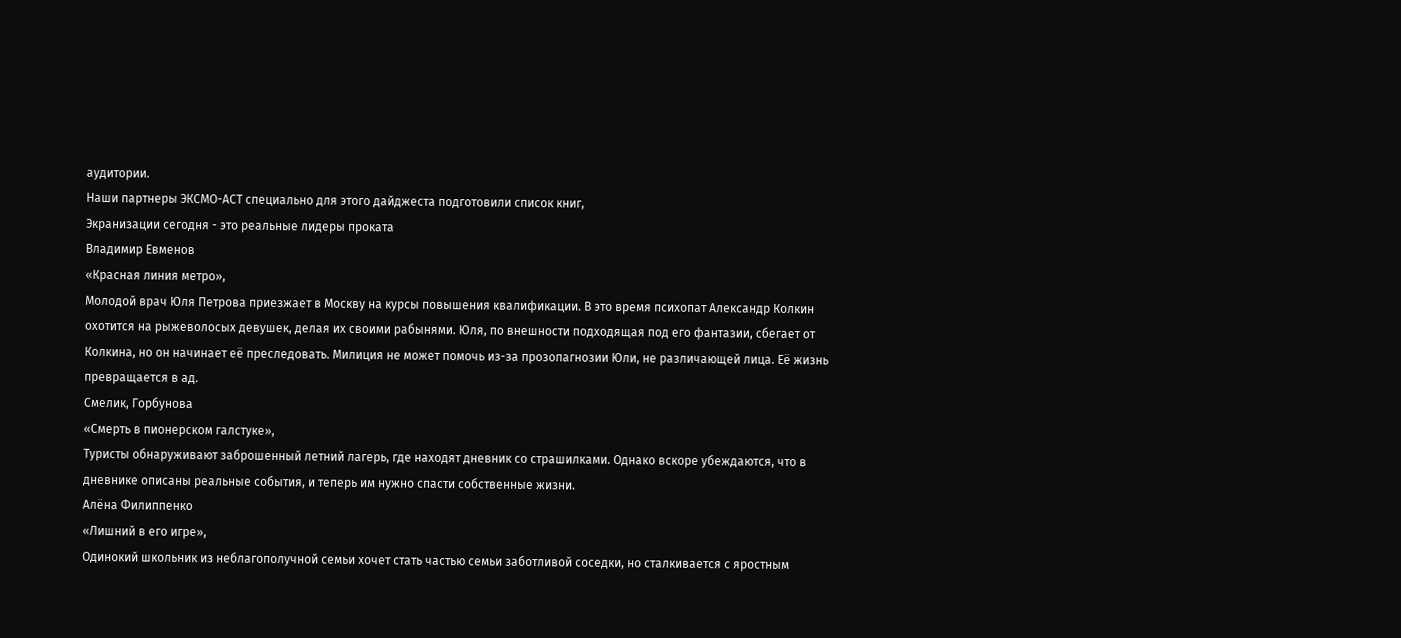аудитории.
Наши партнеры ЭКСМО-АСТ специально для этого дайджеста подготовили список книг,
Экранизации сегодня - это реальные лидеры проката
Владимир Евменов
«Красная линия метро»,
Молодой врач Юля Петрова приезжает в Москву на курсы повышения квалификации. В это время психопат Александр Колкин охотится на рыжеволосых девушек, делая их своими рабынями. Юля, по внешности подходящая под его фантазии, сбегает от Колкина, но он начинает её преследовать. Милиция не может помочь из-за прозопагнозии Юли, не различающей лица. Её жизнь превращается в ад.
Смелик, Горбунова
«Смерть в пионерском галстуке»,
Туристы обнаруживают заброшенный летний лагерь, где находят дневник со страшилками. Однако вскоре убеждаются, что в дневнике описаны реальные события, и теперь им нужно спасти собственные жизни.
Алёна Филиппенко
«Лишний в его игре»,
Одинокий школьник из неблагополучной семьи хочет стать частью семьи заботливой соседки, но сталкивается с яростным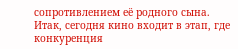сопротивлением её родного сына.
Итак, сегодня кино входит в этап, где конкуренция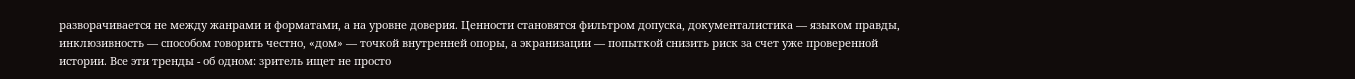разворачивается не между жанрами и форматами, а на уровне доверия. Ценности становятся фильтром допуска, документалистика — языком правды, инклюзивность — способом говорить честно, «дом» — точкой внутренней опоры, а экранизации — попыткой снизить риск за счет уже проверенной истории. Все эти тренды - об одном: зритель ищет не просто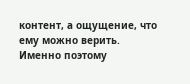контент, а ощущение, что ему можно верить.
Именно поэтому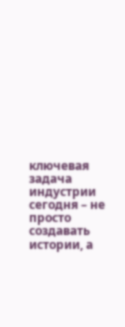ключевая задача индустрии сегодня – не просто создавать истории, а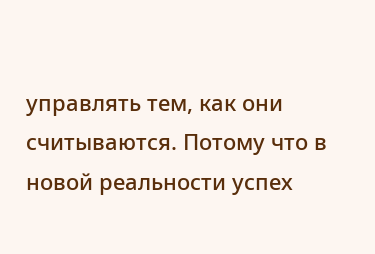управлять тем, как они считываются. Потому что в новой реальности успех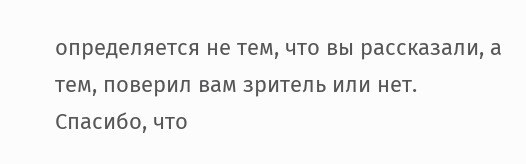определяется не тем, что вы рассказали, а тем, поверил вам зритель или нет.
Спасибо, что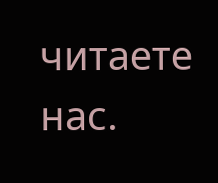читаете нас.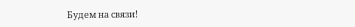Будем на связи!